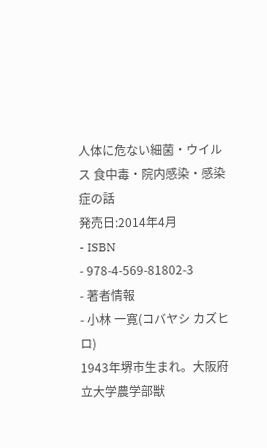人体に危ない細菌・ウイルス 食中毒・院内感染・感染症の話
発売日:2014年4月
- ISBN
- 978-4-569-81802-3
- 著者情報
- 小林 一寛(コバヤシ カズヒロ)
1943年堺市生まれ。大阪府立大学農学部獣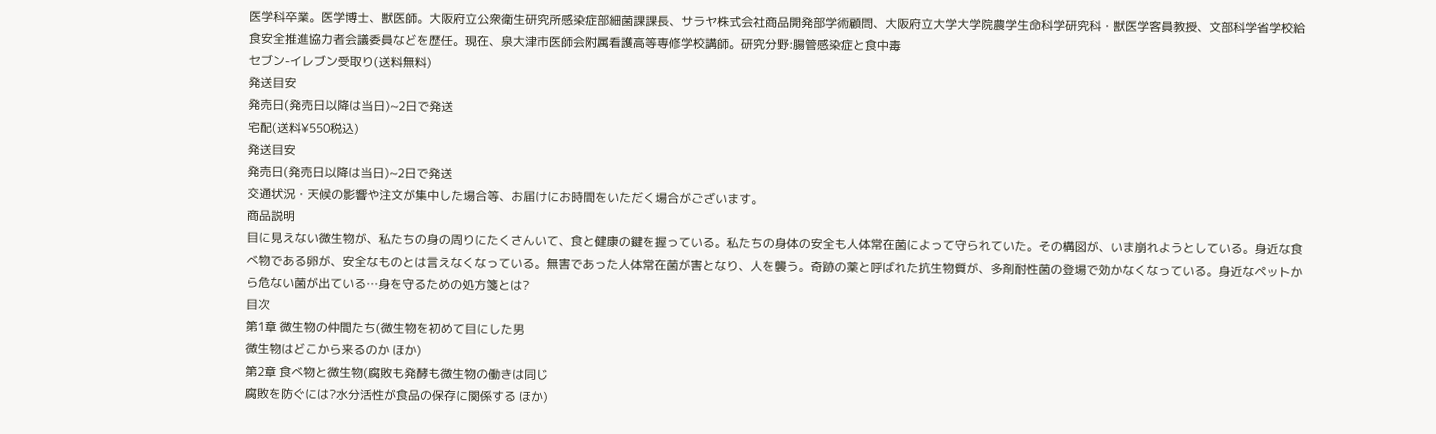医学科卒業。医学博士、獣医師。大阪府立公衆衛生研究所感染症部細菌課課長、サラヤ株式会社商品開発部学術顧問、大阪府立大学大学院農学生命科学研究科・獣医学客員教授、文部科学省学校給食安全推進協力者会議委員などを歴任。現在、泉大津市医師会附属看護高等専修学校講師。研究分野:腸管感染症と食中毒
セブン-イレブン受取り(送料無料)
発送目安
発売日(発売日以降は当日)~2日で発送
宅配(送料¥550税込)
発送目安
発売日(発売日以降は当日)~2日で発送
交通状況・天候の影響や注文が集中した場合等、お届けにお時間をいただく場合がございます。
商品説明
目に見えない微生物が、私たちの身の周りにたくさんいて、食と健康の鍵を握っている。私たちの身体の安全も人体常在菌によって守られていた。その構図が、いま崩れようとしている。身近な食べ物である卵が、安全なものとは言えなくなっている。無害であった人体常在菌が害となり、人を襲う。奇跡の薬と呼ばれた抗生物質が、多剤耐性菌の登場で効かなくなっている。身近なペットから危ない菌が出ている…身を守るための処方箋とは?
目次
第1章 微生物の仲間たち(微生物を初めて目にした男
微生物はどこから来るのか ほか)
第2章 食べ物と微生物(腐敗も発酵も微生物の働きは同じ
腐敗を防ぐには?水分活性が食品の保存に関係する ほか)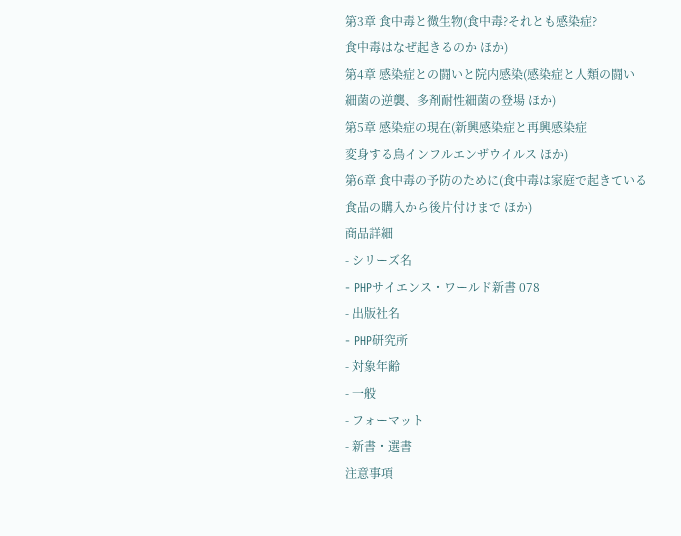第3章 食中毒と微生物(食中毒?それとも感染症?
食中毒はなぜ起きるのか ほか)
第4章 感染症との闘いと院内感染(感染症と人類の闘い
細菌の逆襲、多剤耐性細菌の登場 ほか)
第5章 感染症の現在(新興感染症と再興感染症
変身する鳥インフルエンザウイルス ほか)
第6章 食中毒の予防のために(食中毒は家庭で起きている
食品の購入から後片付けまで ほか)
商品詳細
- シリーズ名
- PHPサイエンス・ワールド新書 078
- 出版社名
- PHP研究所
- 対象年齢
- 一般
- フォーマット
- 新書・選書
注意事項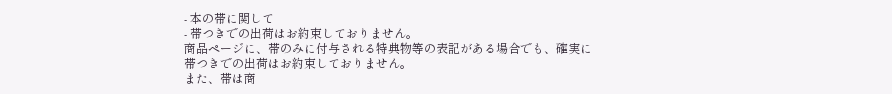- 本の帯に関して
- 帯つきでの出荷はお約束しておりません。
商品ページに、帯のみに付与される特典物等の表記がある場合でも、確実に帯つきでの出荷はお約束しておりません。
また、帯は商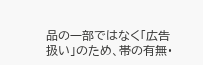品の一部ではなく「広告扱い」のため、帯の有無・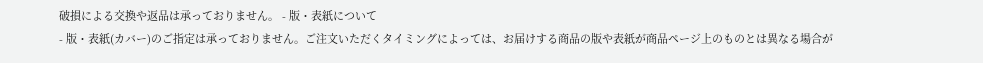破損による交換や返品は承っておりません。 - 版・表紙について
- 版・表紙(カバー)のご指定は承っておりません。ご注文いただくタイミングによっては、お届けする商品の版や表紙が商品ページ上のものとは異なる場合が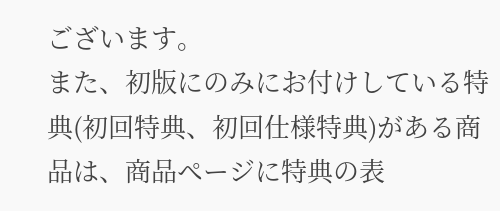ございます。
また、初版にのみにお付けしている特典(初回特典、初回仕様特典)がある商品は、商品ページに特典の表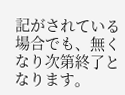記がされている場合でも、無くなり次第終了となります。